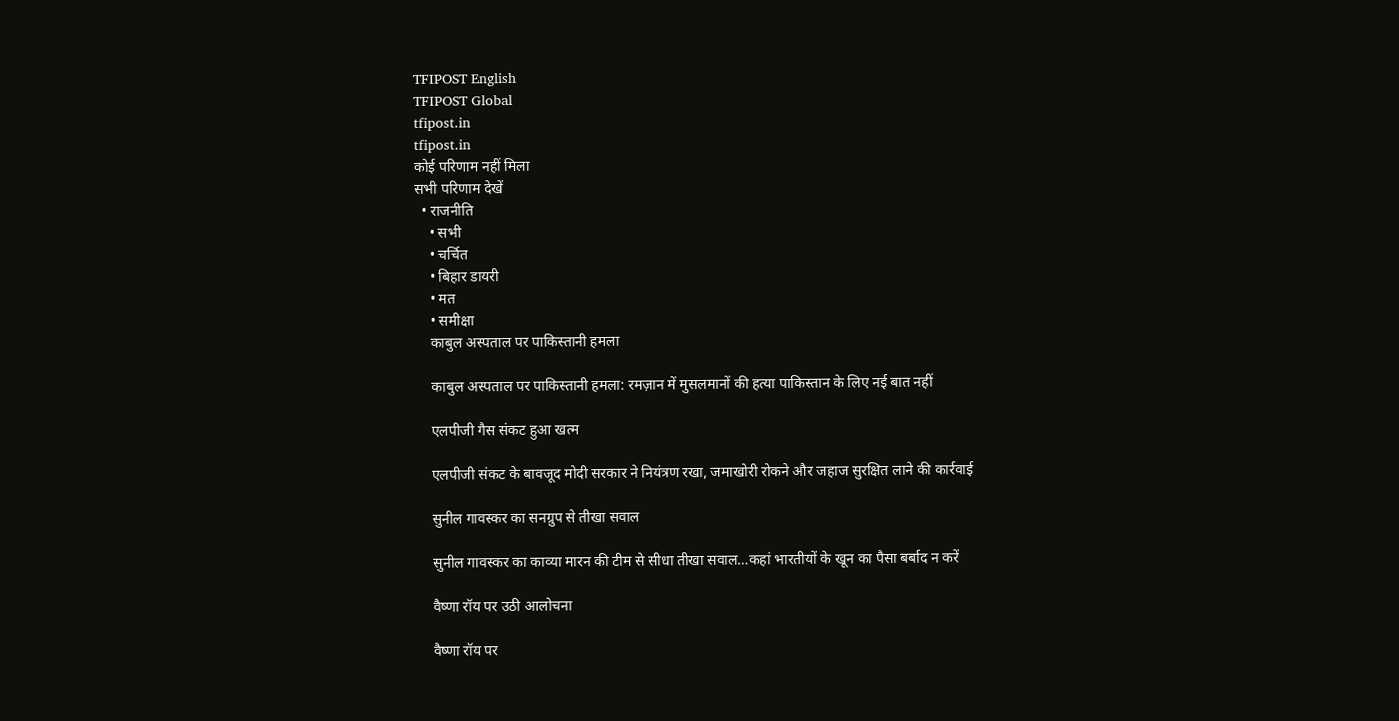TFIPOST English
TFIPOST Global
tfipost.in
tfipost.in
कोई परिणाम नहीं मिला
सभी परिणाम देखें
  • राजनीति
    • सभी
    • चर्चित
    • बिहार डायरी
    • मत
    • समीक्षा
    काबुल अस्पताल पर पाकिस्तानी हमला

    काबुल अस्पताल पर पाकिस्तानी हमला: रमज़ान में मुसलमानों की हत्या पाकिस्तान के लिए नई बात नहीं

    एलपीजी गैस संकट हुआ खत्म

    एलपीजी संकट के बावजूद मोदी सरकार ने नियंत्रण रखा, जमाखोरी रोकने और जहाज सुरक्षित लाने की कार्रवाई

    सुनील गावस्कर का सनग्रुप से तीखा सवाल

    सुनील गावस्कर का काव्या मारन की टीम से सीधा तीखा सवाल…कहां भारतीयों के खून का पैसा बर्बाद न करें

    वैष्णा रॉय पर उठी आलोचना

    वैष्णा रॉय पर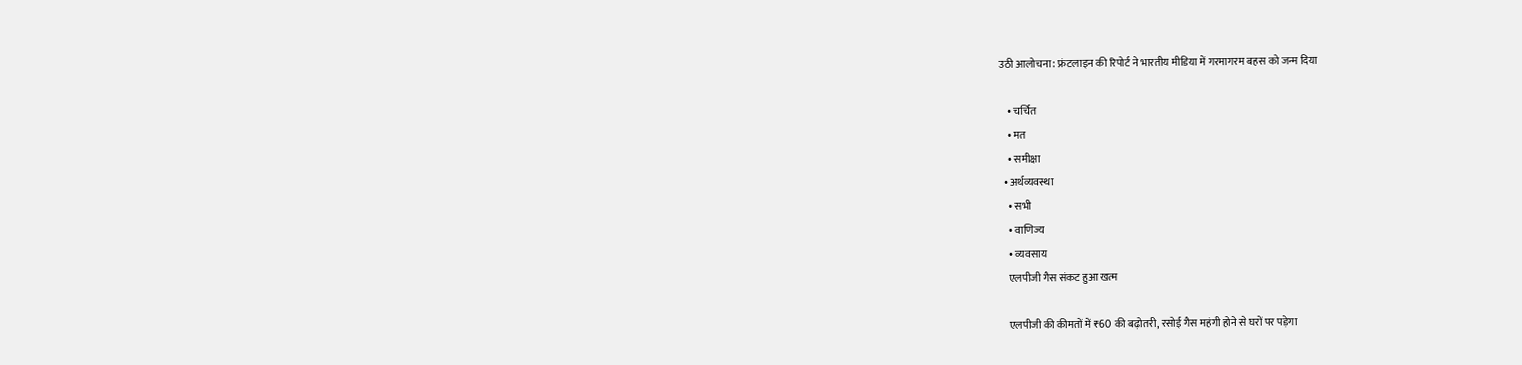उठी आलोचना: फ्रंटलाइन की रिपोर्ट ने भारतीय मीडिया में गरमागरम बहस को जन्म दिया

    • चर्चित
    • मत
    • समीक्षा
  • अर्थव्यवस्था
    • सभी
    • वाणिज्य
    • व्यवसाय
    एलपीजी गैस संकट हुआ खत्म

    एलपीजी की कीमतों में ₹60 की बढ़ोतरी, रसोई गैस महंगी होने से घरों पर पड़ेगा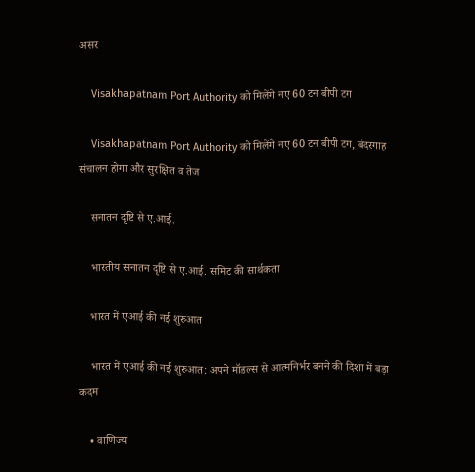असर

    Visakhapatnam Port Authority को मिलेंगे नए 60 टन बीपी टग

    Visakhapatnam Port Authority को मिलेंगे नए 60 टन बीपी टग, बंदरगाह संचालन होगा और सुरक्षित व तेज

    सनातन दृष्टि से ए.आई.

    भारतीय सनातन दृष्टि से ए.आई. समिट की सार्थकता

    भारत में एआई की नई शुरुआत

    भारत में एआई की नई शुरुआत: अपने मॉडल्स से आत्मनिर्भर बनने की दिशा में बड़ा कदम

    • वाणिज्य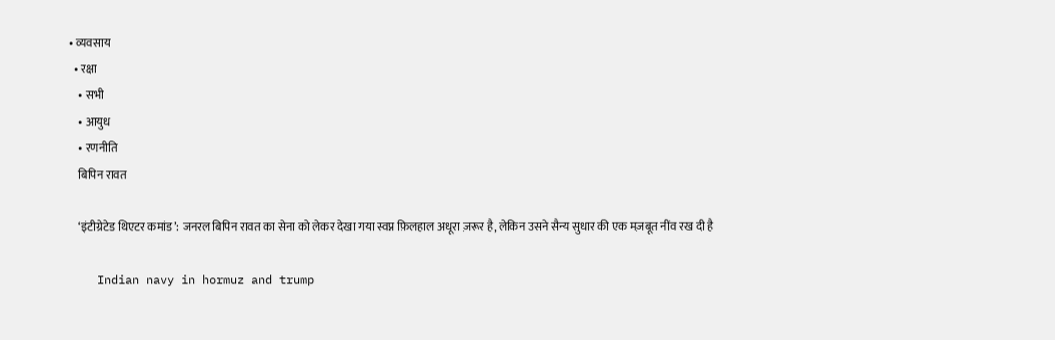• व्यवसाय
  • रक्षा
    • सभी
    • आयुध
    • रणनीति
    बिपिन रावत

    ‘इंटीग्रेटेड थिएटर कमांड’: जनरल बिपिन रावत का सेना को लेकर देखा गया स्वप्न फ़िलहाल अधूरा ज़रूर है, लेकिन उसने सैन्य सुधार की एक मज़बूत नींव रख दी है

    Indian navy in hormuz and trump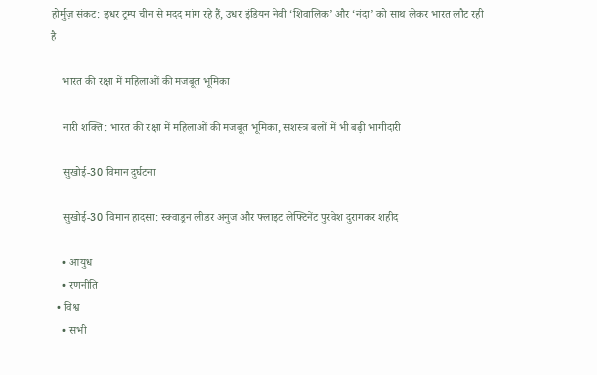होर्मुज़ संकट: इधर ट्रम्प चीन से मदद मांग रहे हैं, उधर इंडियन नेवी ‘शिवालिक’ और ‘नंदा’ को साथ लेकर भारत लौट रही है

    भारत की रक्षा में महिलाओं की मजबूत भूमिका

    नारी शक्ति: भारत की रक्षा में महिलाओं की मजबूत भूमिका, सशस्त्र बलों में भी बढ़ी भागीदारी

    सुखोई-30 विमान दुर्घटना

    सुखोई-30 विमान हादसा: स्क्वाड्रन लीडर अनुज और फ्लाइट लेफ्टिनेंट पुरवेश दुरागकर शहीद

    • आयुध
    • रणनीति
  • विश्व
    • सभी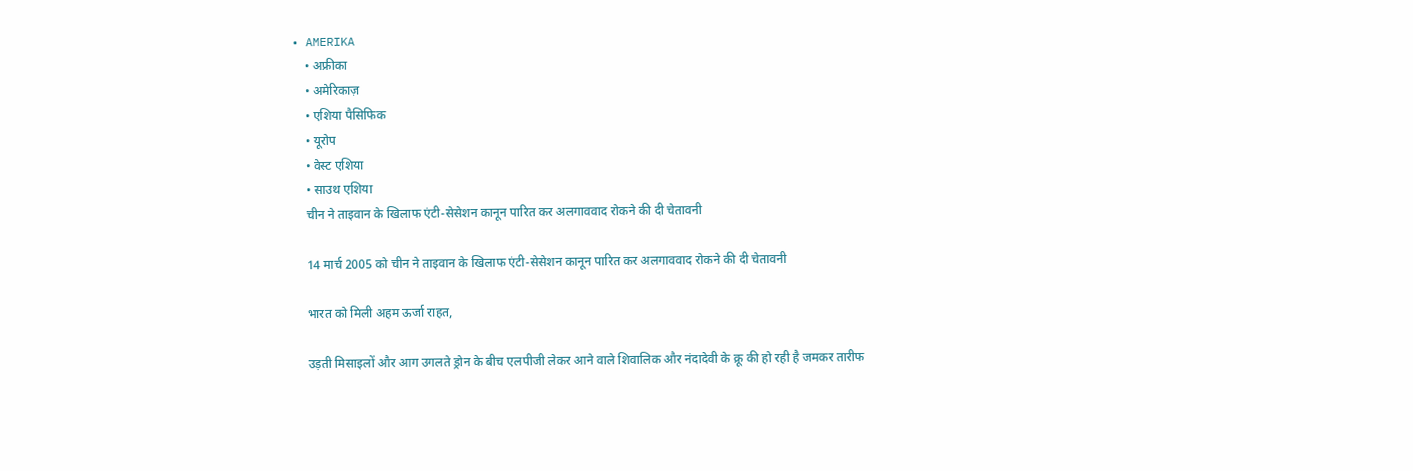• AMERIKA
    • अफ्रीका
    • अमेरिकाज़
    • एशिया पैसिफिक
    • यूरोप
    • वेस्ट एशिया
    • साउथ एशिया
    चीन ने ताइवान के खिलाफ एंटी-सेसेशन कानून पारित कर अलगाववाद रोकने की दी चेतावनी

    14 मार्च 2005 को चीन ने ताइवान के खिलाफ एंटी-सेसेशन कानून पारित कर अलगाववाद रोकने की दी चेतावनी

    भारत को मिली अहम ऊर्जा राहत,

    उड़ती मिसाइलों और आग उगलते ड्रोन के बीच एलपीजी लेकर आने वाले शिवालिक और नंदादेवी के क्रू की हो रही है जमकर तारीफ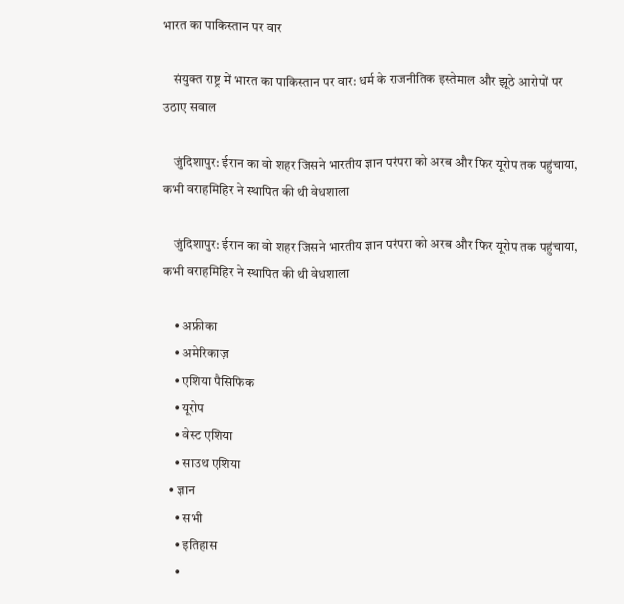भारत का पाकिस्तान पर वार

    संयुक्त राष्ट्र में भारत का पाकिस्तान पर वार: धर्म के राजनीतिक इस्तेमाल और झूठे आरोपों पर उठाए सवाल

    जुंदिशापुर: ईरान का वो शहर जिसने भारतीय ज्ञान परंपरा को अरब और फिर यूरोप तक पहुंचाया, कभी वराहमिहिर ने स्थापित की थी वेधशाला

    जुंदिशापुर: ईरान का वो शहर जिसने भारतीय ज्ञान परंपरा को अरब और फिर यूरोप तक पहुंचाया, कभी वराहमिहिर ने स्थापित की थी वेधशाला

    • अफ्रीका
    • अमेरिकाज़
    • एशिया पैसिफिक
    • यूरोप
    • वेस्ट एशिया
    • साउथ एशिया
  • ज्ञान
    • सभी
    • इतिहास
    •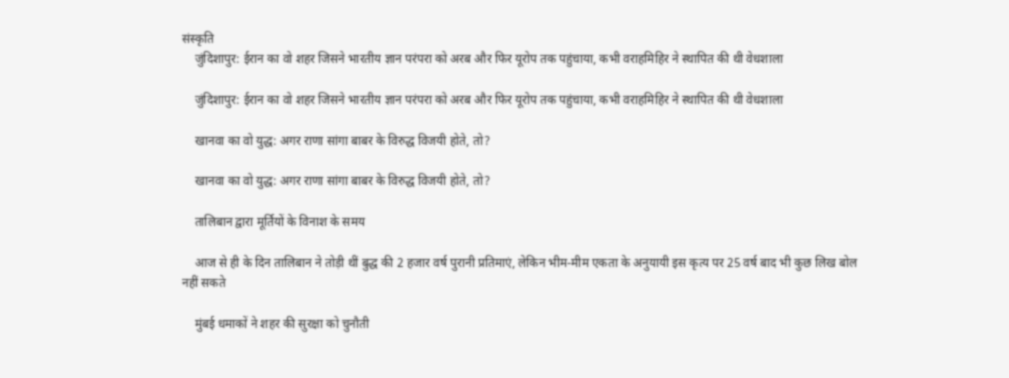संस्कृति
    जुंदिशापुर: ईरान का वो शहर जिसने भारतीय ज्ञान परंपरा को अरब और फिर यूरोप तक पहुंचाया, कभी वराहमिहिर ने स्थापित की थी वेधशाला

    जुंदिशापुर: ईरान का वो शहर जिसने भारतीय ज्ञान परंपरा को अरब और फिर यूरोप तक पहुंचाया, कभी वराहमिहिर ने स्थापित की थी वेधशाला

    खानवा का वो युद्ध: अगर राणा सांगा बाबर के विरुद्ध विजयी होते, तो?

    खानवा का वो युद्ध: अगर राणा सांगा बाबर के विरुद्ध विजयी होते, तो?

    तालिबान द्वारा मूर्तियों के विनाश के समय

    आज से ही के दिन तालिबान ने तोड़ी थीं बुद्ध की 2 हजार वर्ष पुरानी प्रतिमाएं, लेकिन भीम-मीम एकता के अनुयायी इस कृत्य पर 25 वर्ष बाद भी कुछ लिख बोल नहीं सकते

    मुंबई धमाकों ने शहर की सुरक्षा को चुनौती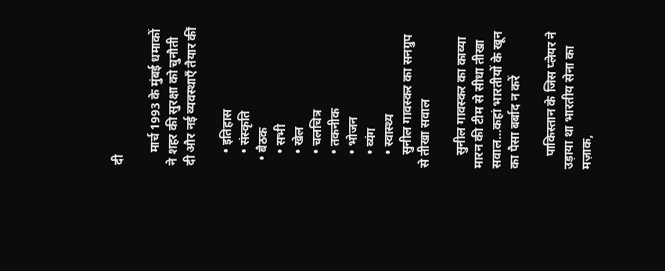दी

    मार्च 1993 के मुंबई धमाकों ने शहर की सुरक्षा को चुनौती दी और नई व्यवस्थाएँ तैयार कीं

    • इतिहास
    • संस्कृति
  • बैठक
    • सभी
    • खेल
    • चलचित्र
    • तकनीक
    • भोजन
    • व्यंग
    • स्वास्थ्य
    सुनील गावस्कर का सनग्रुप से तीखा सवाल

    सुनील गावस्कर का काव्या मारन की टीम से सीधा तीखा सवाल…कहां भारतीयों के खून का पैसा बर्बाद न करें

    पाकिस्तान के जिस प्लेयर ने उड़ाया था भारतीय सेना का मज़ाक,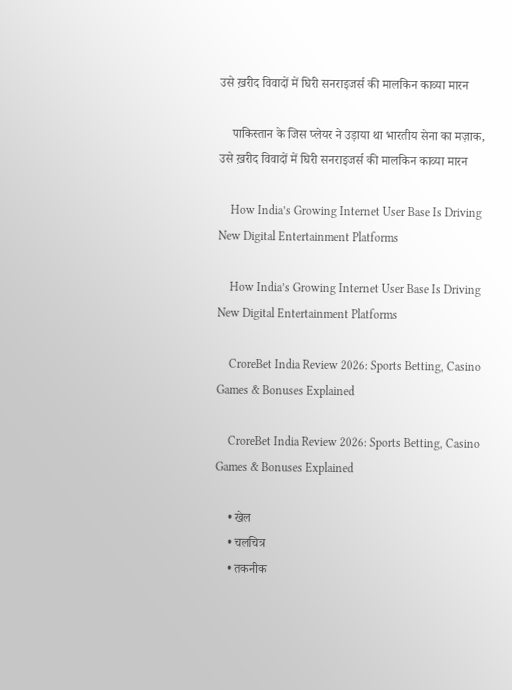उसे ख़रीद विवादों में घिरी सनराइजर्स की मालकिन काव्या मारन

    पाकिस्तान के जिस प्लेयर ने उड़ाया था भारतीय सेना का मज़ाक, उसे ख़रीद विवादों में घिरी सनराइजर्स की मालकिन काव्या मारन

    How India’s Growing Internet User Base Is Driving New Digital Entertainment Platforms

    How India’s Growing Internet User Base Is Driving New Digital Entertainment Platforms

    CroreBet India Review 2026: Sports Betting, Casino Games & Bonuses Explained

    CroreBet India Review 2026: Sports Betting, Casino Games & Bonuses Explained

    • खेल
    • चलचित्र
    • तकनीक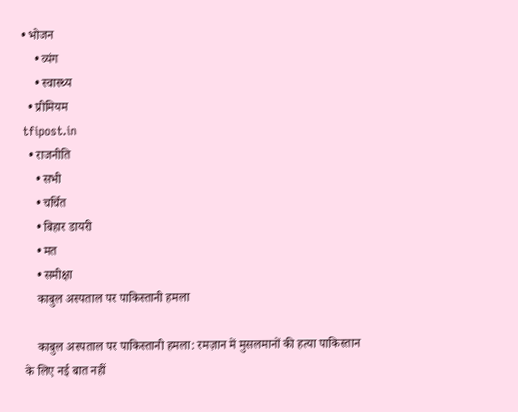• भोजन
    • व्यंग
    • स्वास्थ्य
  • प्रीमियम
tfipost.in
  • राजनीति
    • सभी
    • चर्चित
    • बिहार डायरी
    • मत
    • समीक्षा
    काबुल अस्पताल पर पाकिस्तानी हमला

    काबुल अस्पताल पर पाकिस्तानी हमला: रमज़ान में मुसलमानों की हत्या पाकिस्तान के लिए नई बात नहीं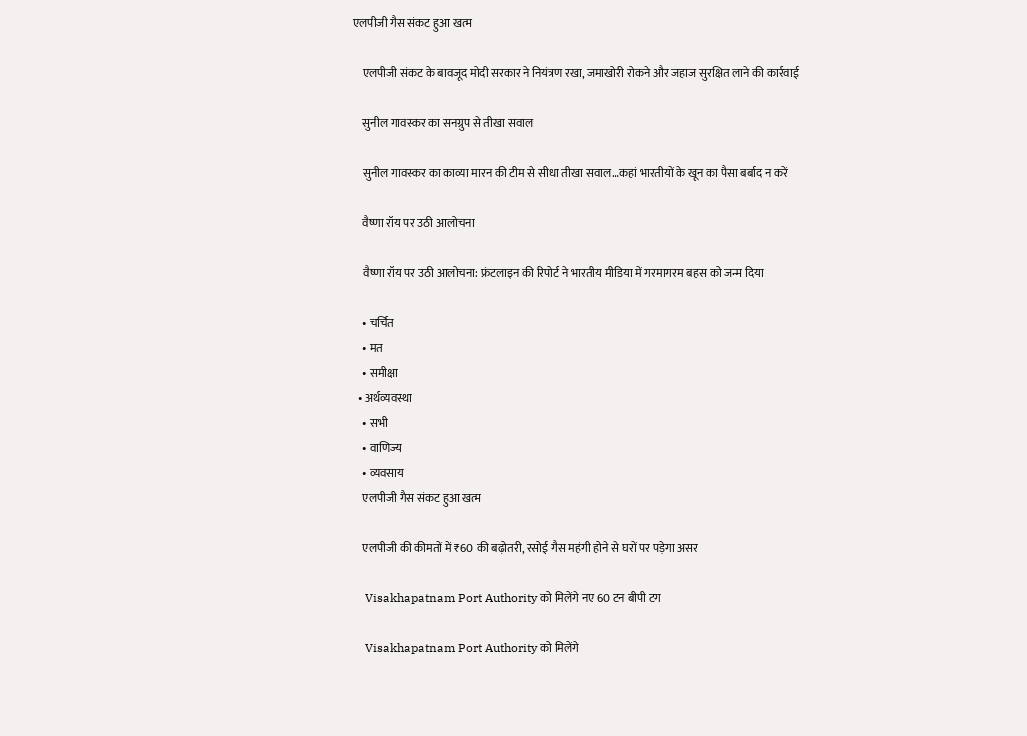एलपीजी गैस संकट हुआ खत्म

    एलपीजी संकट के बावजूद मोदी सरकार ने नियंत्रण रखा, जमाखोरी रोकने और जहाज सुरक्षित लाने की कार्रवाई

    सुनील गावस्कर का सनग्रुप से तीखा सवाल

    सुनील गावस्कर का काव्या मारन की टीम से सीधा तीखा सवाल…कहां भारतीयों के खून का पैसा बर्बाद न करें

    वैष्णा रॉय पर उठी आलोचना

    वैष्णा रॉय पर उठी आलोचना: फ्रंटलाइन की रिपोर्ट ने भारतीय मीडिया में गरमागरम बहस को जन्म दिया

    • चर्चित
    • मत
    • समीक्षा
  • अर्थव्यवस्था
    • सभी
    • वाणिज्य
    • व्यवसाय
    एलपीजी गैस संकट हुआ खत्म

    एलपीजी की कीमतों में ₹60 की बढ़ोतरी, रसोई गैस महंगी होने से घरों पर पड़ेगा असर

    Visakhapatnam Port Authority को मिलेंगे नए 60 टन बीपी टग

    Visakhapatnam Port Authority को मिलेंगे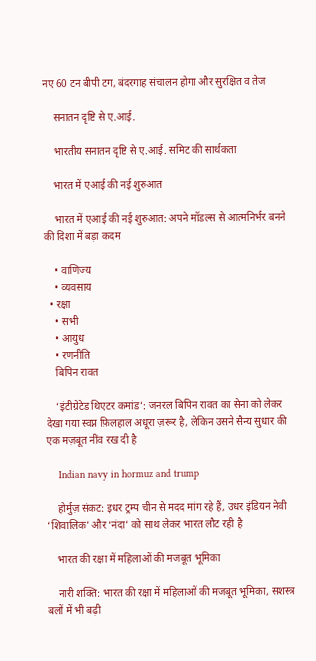नए 60 टन बीपी टग, बंदरगाह संचालन होगा और सुरक्षित व तेज

    सनातन दृष्टि से ए.आई.

    भारतीय सनातन दृष्टि से ए.आई. समिट की सार्थकता

    भारत में एआई की नई शुरुआत

    भारत में एआई की नई शुरुआत: अपने मॉडल्स से आत्मनिर्भर बनने की दिशा में बड़ा कदम

    • वाणिज्य
    • व्यवसाय
  • रक्षा
    • सभी
    • आयुध
    • रणनीति
    बिपिन रावत

    ‘इंटीग्रेटेड थिएटर कमांड’: जनरल बिपिन रावत का सेना को लेकर देखा गया स्वप्न फ़िलहाल अधूरा ज़रूर है, लेकिन उसने सैन्य सुधार की एक मज़बूत नींव रख दी है

    Indian navy in hormuz and trump

    होर्मुज़ संकट: इधर ट्रम्प चीन से मदद मांग रहे हैं, उधर इंडियन नेवी ‘शिवालिक’ और ‘नंदा’ को साथ लेकर भारत लौट रही है

    भारत की रक्षा में महिलाओं की मजबूत भूमिका

    नारी शक्ति: भारत की रक्षा में महिलाओं की मजबूत भूमिका, सशस्त्र बलों में भी बढ़ी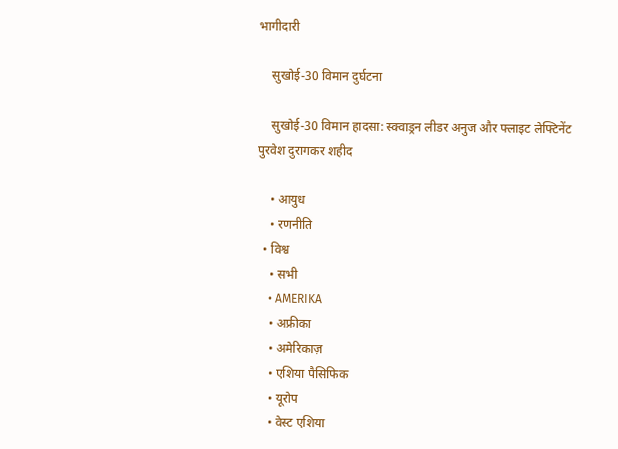भागीदारी

    सुखोई-30 विमान दुर्घटना

    सुखोई-30 विमान हादसा: स्क्वाड्रन लीडर अनुज और फ्लाइट लेफ्टिनेंट पुरवेश दुरागकर शहीद

    • आयुध
    • रणनीति
  • विश्व
    • सभी
    • AMERIKA
    • अफ्रीका
    • अमेरिकाज़
    • एशिया पैसिफिक
    • यूरोप
    • वेस्ट एशिया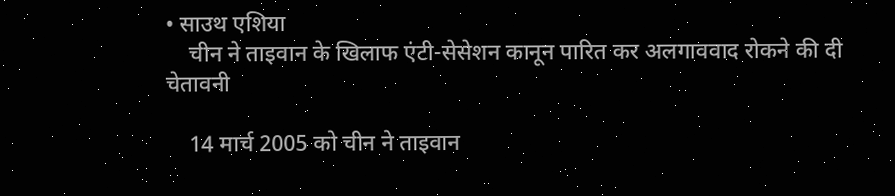• साउथ एशिया
    चीन ने ताइवान के खिलाफ एंटी-सेसेशन कानून पारित कर अलगाववाद रोकने की दी चेतावनी

    14 मार्च 2005 को चीन ने ताइवान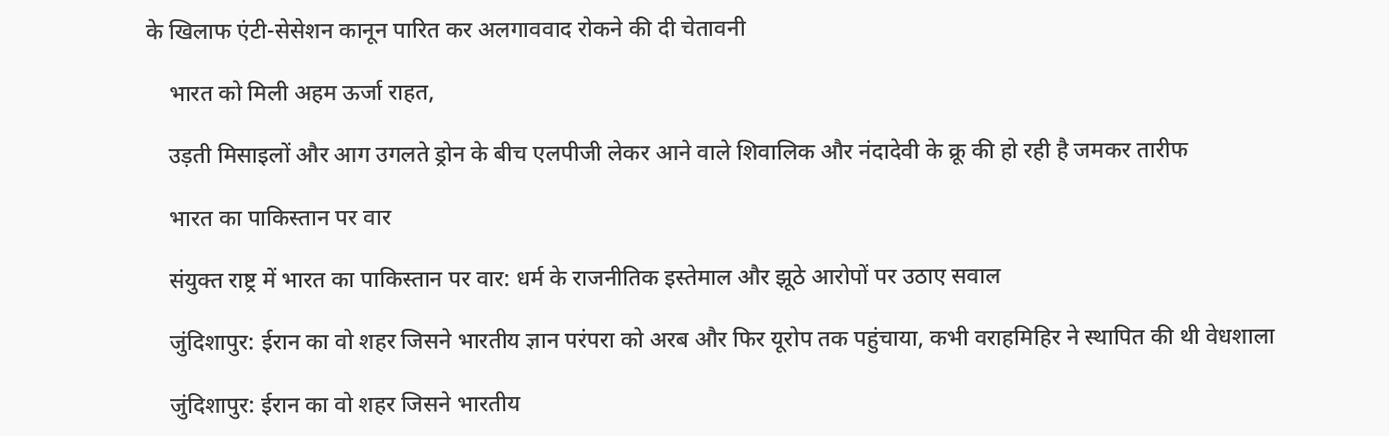के खिलाफ एंटी-सेसेशन कानून पारित कर अलगाववाद रोकने की दी चेतावनी

    भारत को मिली अहम ऊर्जा राहत,

    उड़ती मिसाइलों और आग उगलते ड्रोन के बीच एलपीजी लेकर आने वाले शिवालिक और नंदादेवी के क्रू की हो रही है जमकर तारीफ

    भारत का पाकिस्तान पर वार

    संयुक्त राष्ट्र में भारत का पाकिस्तान पर वार: धर्म के राजनीतिक इस्तेमाल और झूठे आरोपों पर उठाए सवाल

    जुंदिशापुर: ईरान का वो शहर जिसने भारतीय ज्ञान परंपरा को अरब और फिर यूरोप तक पहुंचाया, कभी वराहमिहिर ने स्थापित की थी वेधशाला

    जुंदिशापुर: ईरान का वो शहर जिसने भारतीय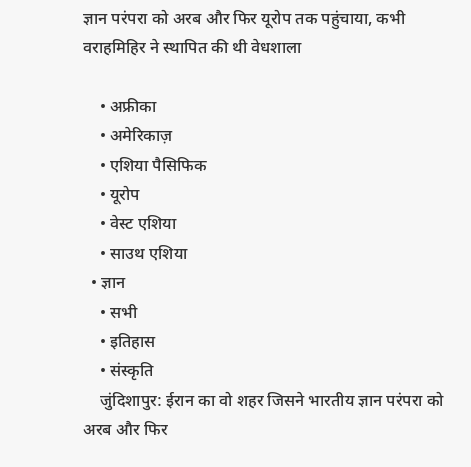ज्ञान परंपरा को अरब और फिर यूरोप तक पहुंचाया, कभी वराहमिहिर ने स्थापित की थी वेधशाला

    • अफ्रीका
    • अमेरिकाज़
    • एशिया पैसिफिक
    • यूरोप
    • वेस्ट एशिया
    • साउथ एशिया
  • ज्ञान
    • सभी
    • इतिहास
    • संस्कृति
    जुंदिशापुर: ईरान का वो शहर जिसने भारतीय ज्ञान परंपरा को अरब और फिर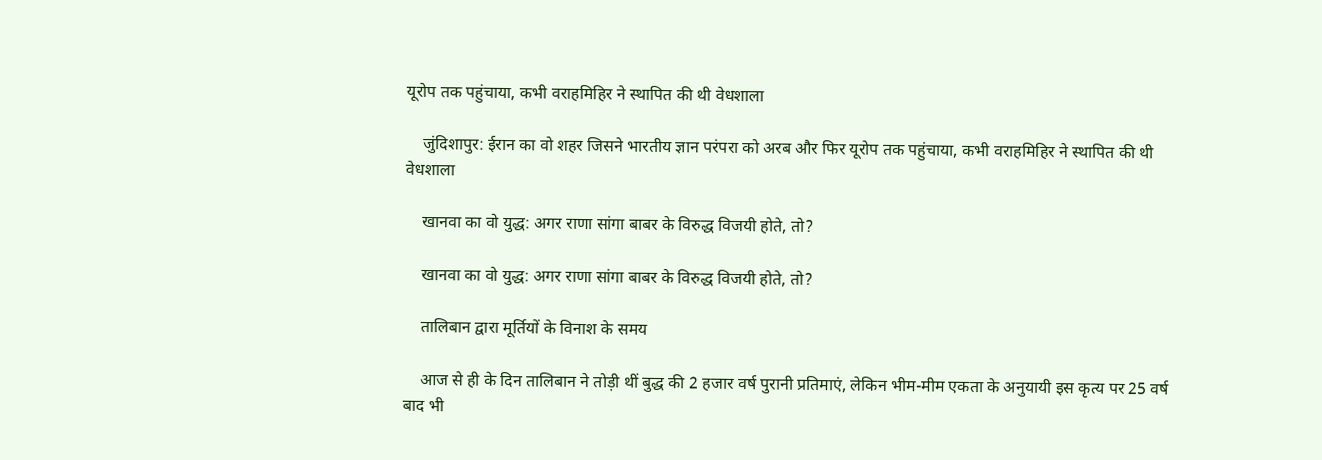यूरोप तक पहुंचाया, कभी वराहमिहिर ने स्थापित की थी वेधशाला

    जुंदिशापुर: ईरान का वो शहर जिसने भारतीय ज्ञान परंपरा को अरब और फिर यूरोप तक पहुंचाया, कभी वराहमिहिर ने स्थापित की थी वेधशाला

    खानवा का वो युद्ध: अगर राणा सांगा बाबर के विरुद्ध विजयी होते, तो?

    खानवा का वो युद्ध: अगर राणा सांगा बाबर के विरुद्ध विजयी होते, तो?

    तालिबान द्वारा मूर्तियों के विनाश के समय

    आज से ही के दिन तालिबान ने तोड़ी थीं बुद्ध की 2 हजार वर्ष पुरानी प्रतिमाएं, लेकिन भीम-मीम एकता के अनुयायी इस कृत्य पर 25 वर्ष बाद भी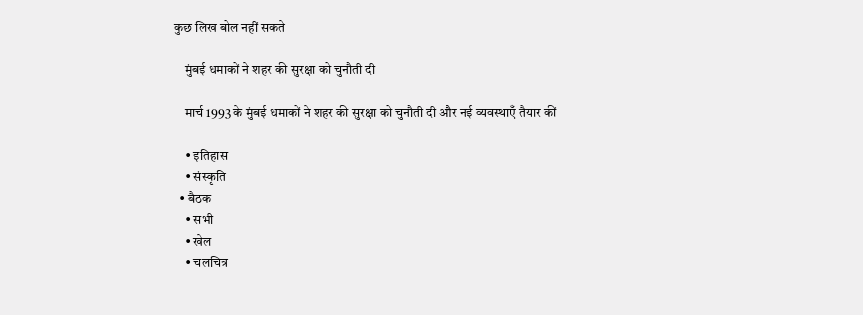कुछ लिख बोल नहीं सकते

    मुंबई धमाकों ने शहर की सुरक्षा को चुनौती दी

    मार्च 1993 के मुंबई धमाकों ने शहर की सुरक्षा को चुनौती दी और नई व्यवस्थाएँ तैयार कीं

    • इतिहास
    • संस्कृति
  • बैठक
    • सभी
    • खेल
    • चलचित्र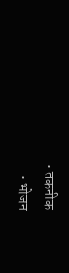• तकनीक
    • भोजन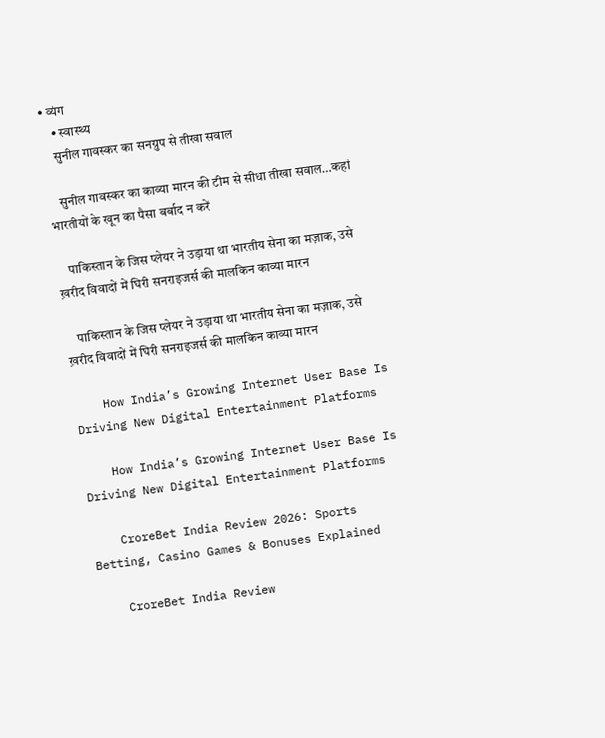• व्यंग
    • स्वास्थ्य
    सुनील गावस्कर का सनग्रुप से तीखा सवाल

    सुनील गावस्कर का काव्या मारन की टीम से सीधा तीखा सवाल…कहां भारतीयों के खून का पैसा बर्बाद न करें

    पाकिस्तान के जिस प्लेयर ने उड़ाया था भारतीय सेना का मज़ाक, उसे ख़रीद विवादों में घिरी सनराइजर्स की मालकिन काव्या मारन

    पाकिस्तान के जिस प्लेयर ने उड़ाया था भारतीय सेना का मज़ाक, उसे ख़रीद विवादों में घिरी सनराइजर्स की मालकिन काव्या मारन

    How India’s Growing Internet User Base Is Driving New Digital Entertainment Platforms

    How India’s Growing Internet User Base Is Driving New Digital Entertainment Platforms

    CroreBet India Review 2026: Sports Betting, Casino Games & Bonuses Explained

    CroreBet India Review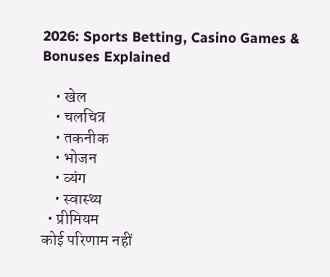2026: Sports Betting, Casino Games & Bonuses Explained

    • खेल
    • चलचित्र
    • तकनीक
    • भोजन
    • व्यंग
    • स्वास्थ्य
  • प्रीमियम
कोई परिणाम नहीं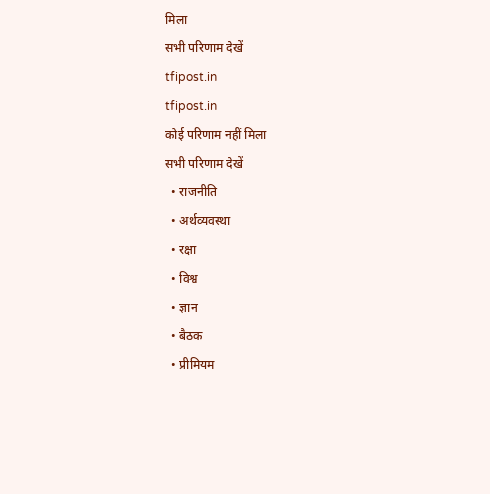मिला
सभी परिणाम देखें
tfipost.in
tfipost.in
कोई परिणाम नहीं मिला
सभी परिणाम देखें
  • राजनीति
  • अर्थव्यवस्था
  • रक्षा
  • विश्व
  • ज्ञान
  • बैठक
  • प्रीमियम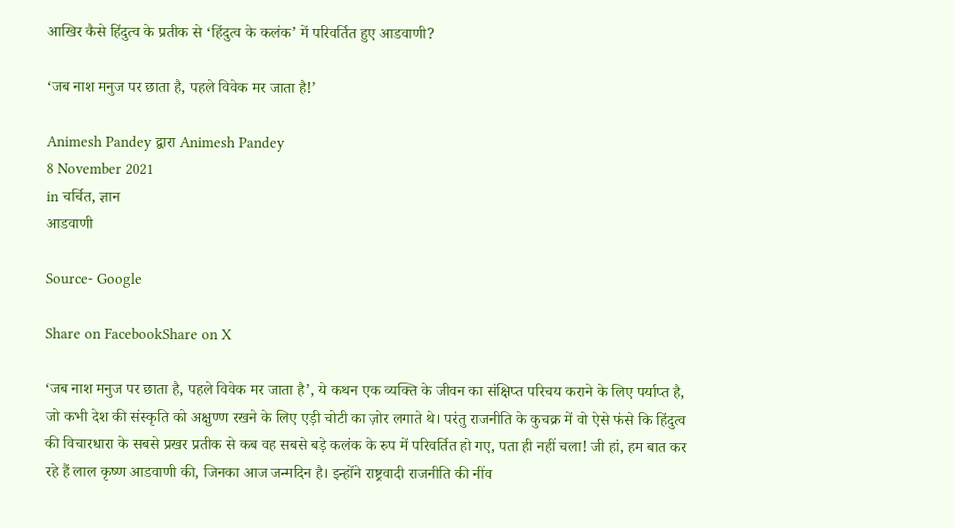आखिर कैसे हिंदुत्व के प्रतीक से ‘हिंदुत्व के कलंक’ में परिवर्तित हुए आडवाणी?

‘जब नाश मनुज पर छाता है, पहले विवेक मर जाता है!’

Animesh Pandey द्वारा Animesh Pandey
8 November 2021
in चर्चित, ज्ञान
आडवाणी

Source- Google

Share on FacebookShare on X

‘जब नाश मनुज पर छाता है, पहले विवेक मर जाता है’, ये कथन एक व्यक्ति के जीवन का संक्षिप्त परिचय कराने के लिए पर्याप्त है, जो कभी देश की संस्कृति को अक्षुण्ण रखने के लिए एड़ी चोटी का ज़ोर लगाते थे। परंतु राजनीति के कुचक्र में वो ऐसे फंसे कि हिंदुत्व की विचारधारा के सबसे प्रखर प्रतीक से कब वह सबसे बड़े कलंक के रुप में परिवर्तित हो गए, पता ही नहीं चला! जी हां, हम बात कर रहे हैं लाल कृष्ण आडवाणी की, जिनका आज जन्मदिन है। इन्होंने राष्ट्रवादी राजनीति की नींव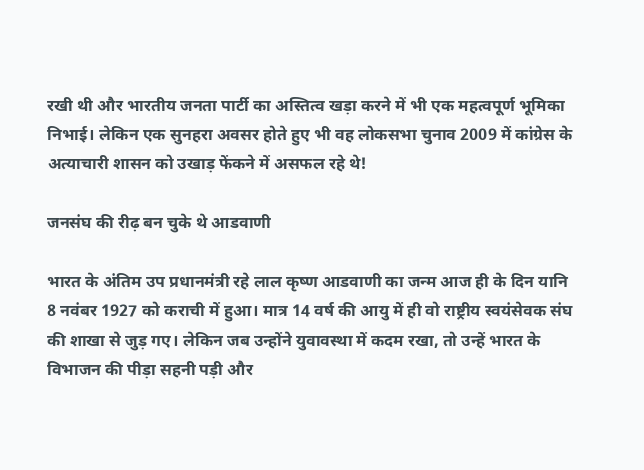रखी थी और भारतीय जनता पार्टी का अस्तित्व खड़ा करने में भी एक महत्वपूर्ण भूमिका निभाई। लेकिन एक सुनहरा अवसर होते हुए भी वह लोकसभा चुनाव 2009 में कांग्रेस के अत्याचारी शासन को उखाड़ फेंकने में असफल रहे थे!

जनसंघ की रीढ़ बन चुके थे आडवाणी

भारत के अंतिम उप प्रधानमंत्री रहे लाल कृष्ण आडवाणी का जन्म आज ही के दिन यानि 8 नवंबर 1927 को कराची में हुआ। मात्र 14 वर्ष की आयु में ही वो राष्ट्रीय स्वयंसेवक संघ की शाखा से जुड़ गए। लेकिन जब उन्होंने युवावस्था में कदम रखा, तो उन्हें भारत के विभाजन की पीड़ा सहनी पड़ी और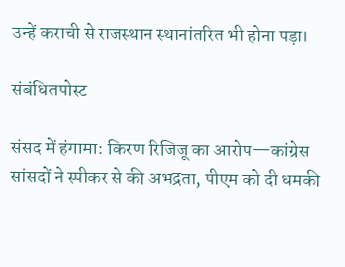उन्हें कराची से राजस्थान स्थानांतरित भी होना पड़ा।

संबंधितपोस्ट

संसद में हंगामा: किरण रिजिजू का आरोप—कांग्रेस सांसदों ने स्पीकर से की अभद्रता, पीएम को दी धमकी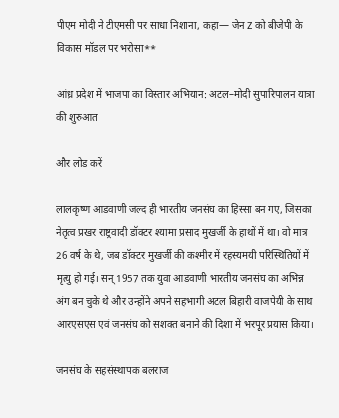पीएम मोदी ने टीएमसी पर साधा निशाना, कहा— जेन Z को बीजेपी के विकास मॉडल पर भरोसा**

आंध्र प्रदेश में भाजपा का विस्तार अभियान: अटल–मोदी सुपारिपालन यात्रा की शुरुआत

और लोड करें

लालकृष्ण आडवाणी जल्द ही भारतीय जनसंघ का हिस्सा बन गए, जिसका नेतृत्व प्रखर राष्ट्रवादी डॉक्टर श्यामा प्रसाद मुखर्जी के हाथों में था। वो मात्र 26 वर्ष के थे, जब डॉक्टर मुखर्जी की कश्मीर में रहस्यमयी परिस्थितियों में मृत्यु हो गई। सन् 1957 तक युवा आडवाणी भारतीय जनसंघ का अभिन्न अंग बन चुके थे और उन्होंने अपने सहभागी अटल बिहारी वाजपेयी के साथ आरएसएस एवं जनसंघ को सशक्त बनाने की दिशा में भरपूर प्रयास किया।

जनसंघ के सहसंस्थापक बलराज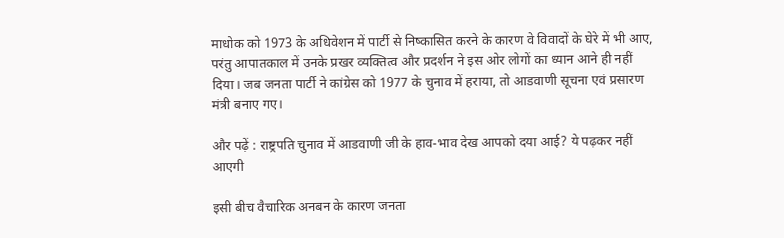माधोक को 1973 के अधिवेशन में पार्टी से निष्कासित करने के कारण वे विवादों के घेरे में भी आए, परंतु आपातकाल में उनके प्रखर व्यक्तित्व और प्रदर्शन ने इस ओर लोगों का ध्यान आने ही नहीं दिया। जब जनता पार्टी ने कांग्रेस को 1977 के चुनाव में हराया, तो आडवाणी सूचना एवं प्रसारण मंत्री बनाए गए।

और पढ़ें : राष्ट्रपति चुनाव में आडवाणी जी के हाव-भाव देख आपको दया आई? ये पढ़कर नहीं आएगी

इसी बीच वैचारिक अनबन के कारण जनता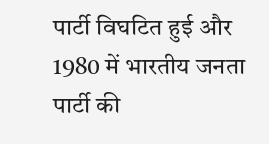पार्टी विघटित हुई और 1980 में भारतीय जनता पार्टी की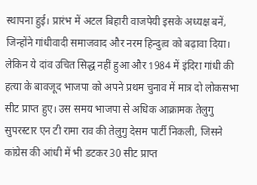स्थापना हुई। प्रारंभ में अटल बिहारी वाजपेयी इसके अध्यक्ष बनें, जिन्होंने गांधीवादी समाजवाद और नरम हिन्दुत्व को बढ़ावा दिया। लेकिन ये दांव उचित सिद्ध नहीं हुआ और 1984 में इंदिरा गांधी की हत्या के बावजूद भाजपा को अपने प्रथम चुनाव में मात्र दो लोकसभा सीट प्राप्त हुए। उस समय भाजपा से अधिक आक्रामक तेलुगु सुपरस्टार एन टी रामा राव की तेलुगु देसम पार्टी निकली, जिसने कांग्रेस की आंधी में भी डटकर 30 सीट प्राप्त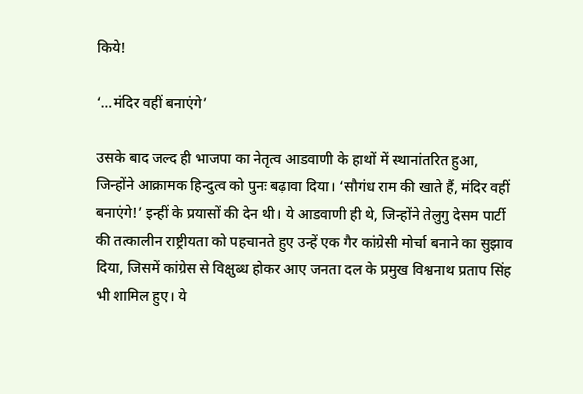किये!

‘…मंदिर वहीं बनाएंगे’

उसके बाद जल्द ही भाजपा का नेतृत्व आडवाणी के हाथों में स्थानांतरित हुआ, जिन्होंने आक्रामक हिन्दुत्व को पुनः बढ़ावा दिया। ‘सौगंध राम की खाते हैं, मंदिर वहीं बनाएंगे!’ इन्हीं के प्रयासों की देन थी। ये आडवाणी ही थे, जिन्होंने तेलुगु देसम पार्टी की तत्कालीन राष्ट्रीयता को पहचानते हुए उन्हें एक गैर कांग्रेसी मोर्चा बनाने का सुझाव दिया, जिसमें कांग्रेस से विक्षुब्ध होकर आए जनता दल के प्रमुख विश्वनाथ प्रताप सिंह भी शामिल हुए। ये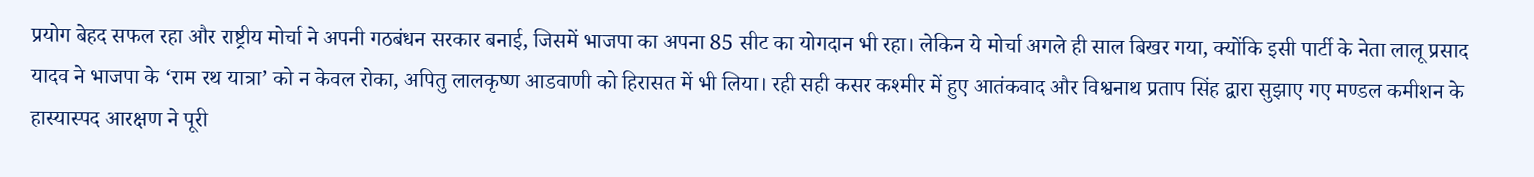प्रयोग बेहद सफल रहा और राष्ट्रीय मोर्चा ने अपनी गठबंधन सरकार बनाई, जिसमें भाजपा का अपना 85 सीट का योगदान भी रहा। लेकिन ये मोर्चा अगले ही साल बिखर गया, क्योंकि इसी पार्टी के नेता लालू प्रसाद यादव ने भाजपा के ‘राम रथ यात्रा’ को न केवल रोका, अपितु लालकृष्ण आडवाणी को हिरासत में भी लिया। रही सही कसर कश्मीर में हुए आतंकवाद और विश्वनाथ प्रताप सिंह द्वारा सुझाए गए मण्डल कमीशन के हास्यास्पद आरक्षण ने पूरी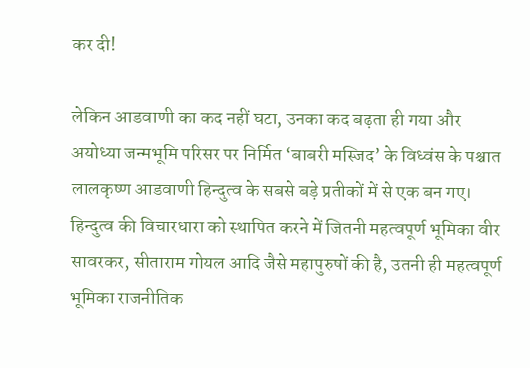कर दी!

लेकिन आडवाणी का कद नहीं घटा, उनका कद बढ़ता ही गया और अयोध्या जन्मभूमि परिसर पर निर्मित ‘बाबरी मस्जिद’ के विध्वंस के पश्चात लालकृष्ण आडवाणी हिन्दुत्व के सबसे बड़े प्रतीकों में से एक बन गए। हिन्दुत्व की विचारधारा को स्थापित करने में जितनी महत्वपूर्ण भूमिका वीर सावरकर, सीताराम गोयल आदि जैसे महापुरुषों की है, उतनी ही महत्वपूर्ण भूमिका राजनीतिक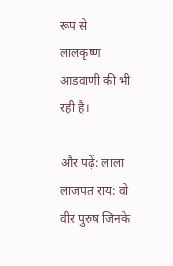रूप से लालकृष्ण आडवाणी की भी रही है।

और पढ़ें: लाला लाजपत राय: वो वीर पुरुष जिनके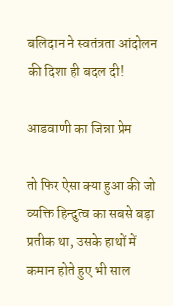बलिदान ने स्वतंत्रता आंदोलन की दिशा ही बदल दी!

आडवाणी का जिन्ना प्रेम

तो फिर ऐसा क्या हुआ की जो व्यक्ति हिन्दुत्व का सबसे बड़ा प्रतीक था, उसके हाथों में कमान होते हुए भी साल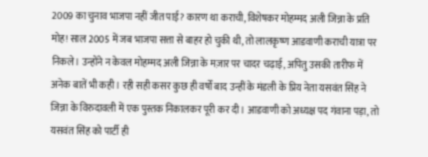2009 का चुनाव भाजपा नहीं जीत पाई? कारण था कराची, विशेषकर मोहम्मद अली जिन्ना के प्रति मोह! साल 2005 में जब भाजपा सत्ता से बाहर हो चुकी थी, तो लालकृष्ण आडवाणी कराची यात्रा पर निकले। उन्होंने न केवल मोहम्मद अली जिन्ना के मज़ार पर चादर चढ़ाई, अपितु उसकी तारीफ में अनेक बातें भी कही। रही सही कसर कुछ ही वर्षों बाद उन्हीं के मंडली के प्रिय नेता यसवंत सिंह ने जिन्ना के विरुदावली में एक पुस्तक निकालकर पूरी कर दी। आडवाणी को अध्यक्ष पद गंवाना पड़ा, तो यसवंत सिंह को पार्टी ही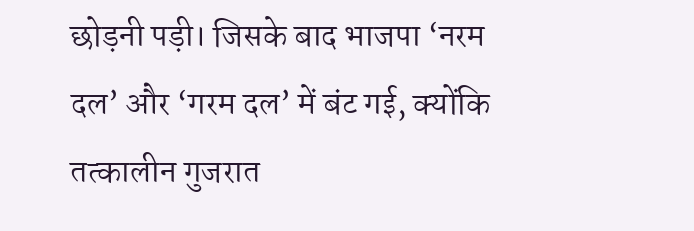छोड़नी पड़ी। जिसके बाद भाजपा ‘नरम दल’ और ‘गरम दल’ में बंट गई, क्योंकि तत्कालीन गुजरात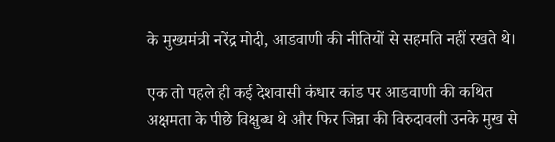के मुख्यमंत्री नरेंद्र मोदी, आडवाणी की नीतियों से सहमति नहीं रखते थे।

एक तो पहले ही कई देशवासी कंधार कांड पर आडवाणी की कथित अक्षमता के पीछे विक्षुब्ध थे और फिर जिन्ना की विरुदावली उनके मुख से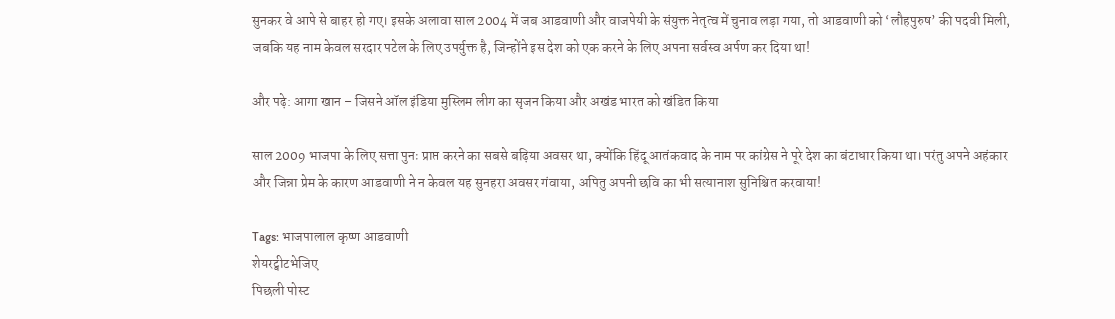सुनकर वे आपे से बाहर हो गए। इसके अलावा साल 2004 में जब आडवाणी और वाजपेयी के संयुक्त नेतृत्व में चुनाव लड़ा गया, तो आडवाणी को ‘लौहपुरुष’ की पदवी मिली, जबकि यह नाम केवल सरदार पटेल के लिए उपर्युक्त है, जिन्होंने इस देश को एक करने के लिए अपना सर्वस्व अर्पण कर दिया था!

और पढ़े: आगा खान – जिसने ऑल इंडिया मुस्लिम लीग का सृजन किया और अखंड भारत को खंडित किया

साल 2009 भाजपा के लिए सत्ता पुनः प्राप्त करने का सबसे बढ़िया अवसर था, क्योंकि हिंदू आतंकवाद के नाम पर कांग्रेस ने पूरे देश का बंटाधार किया था। परंतु अपने अहंकार और जिन्ना प्रेम के कारण आडवाणी ने न केवल यह सुनहरा अवसर गंवाया, अपितु अपनी छवि का भी सत्यानाश सुनिश्चित करवाया!

Tags: भाजपालाल कृष्ण आडवाणी
शेयरट्वीटभेजिए
पिछली पोस्ट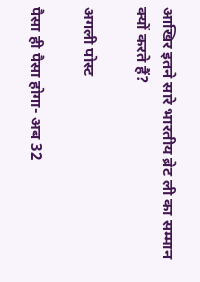आखिर इतने सारे भारतीय ब्रेट ली का सम्मान क्यों करते हैं?

अगली पोस्ट

पैसा ही पैसा होगा- अब 32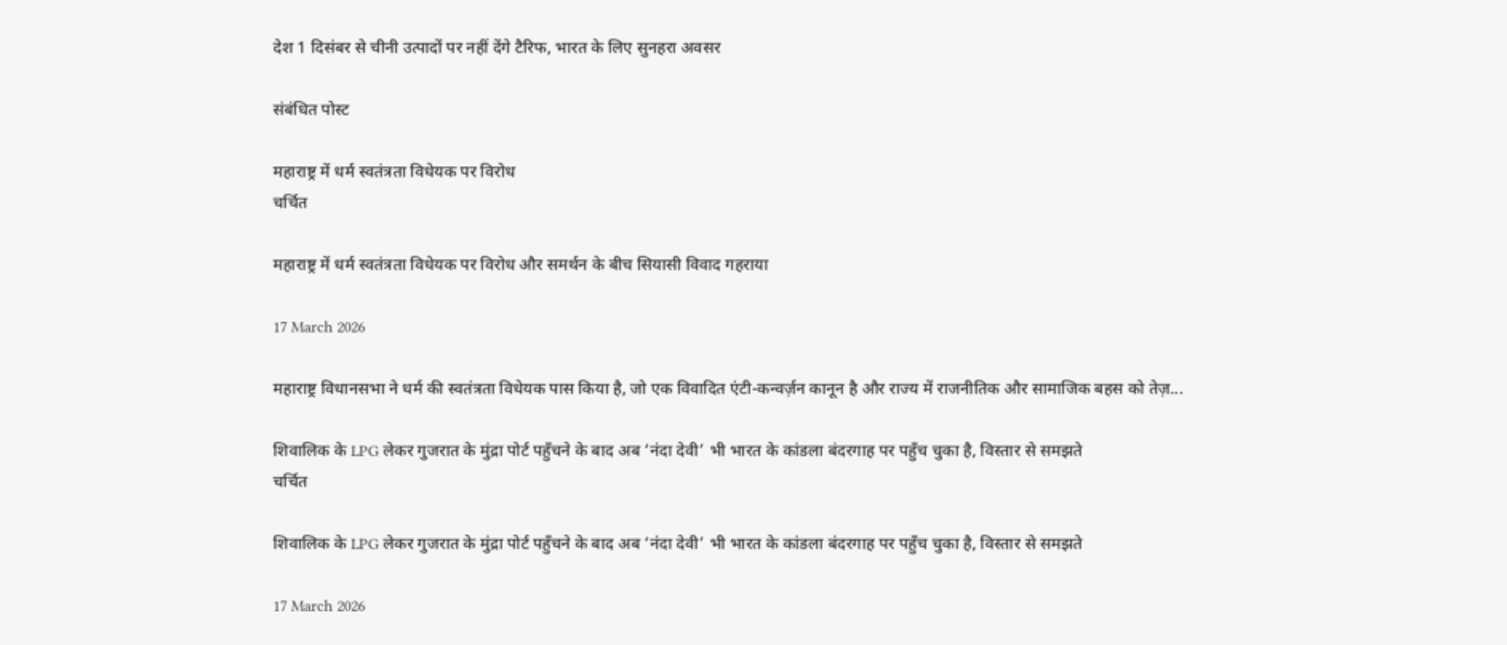देश 1 दिसंबर से चीनी उत्पादों पर नहीं देंगे टैरिफ, भारत के लिए सुनहरा अवसर

संबंधित पोस्ट

महाराष्ट्र में धर्म स्वतंत्रता विधेयक पर विरोध
चर्चित

महाराष्ट्र में धर्म स्वतंत्रता विधेयक पर विरोध और समर्थन के बीच सियासी विवाद गहराया

17 March 2026

महाराष्ट्र विधानसभा ने धर्म की स्वतंत्रता विधेयक पास किया है, जो एक विवादित एंटी-कन्वर्ज़न कानून है और राज्य में राजनीतिक और सामाजिक बहस को तेज़...

शिवालिक के LPG लेकर गुजरात के मुंद्रा पोर्ट पहुँचने के बाद अब ‘नंदा देवी’ भी भारत के कांडला बंदरगाह पर पहुँच चुका है, विस्तार से समझते
चर्चित

शिवालिक के LPG लेकर गुजरात के मुंद्रा पोर्ट पहुँचने के बाद अब ‘नंदा देवी’ भी भारत के कांडला बंदरगाह पर पहुँच चुका है, विस्तार से समझते

17 March 2026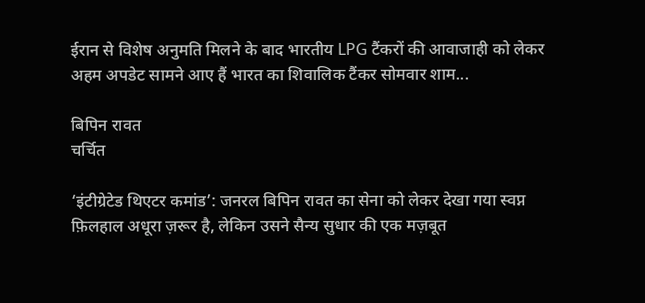ईरान से विशेष अनुमति मिलने के बाद भारतीय LPG टैंकरों की आवाजाही को लेकर अहम अपडेट सामने आए हैं भारत का शिवालिक टैंकर सोमवार शाम...

बिपिन रावत
चर्चित

‘इंटीग्रेटेड थिएटर कमांड’: जनरल बिपिन रावत का सेना को लेकर देखा गया स्वप्न फ़िलहाल अधूरा ज़रूर है, लेकिन उसने सैन्य सुधार की एक मज़बूत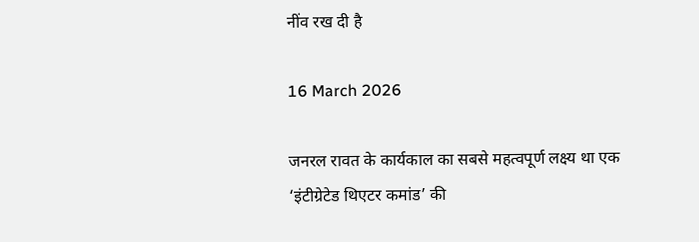नींव रख दी है

16 March 2026

जनरल रावत के कार्यकाल का सबसे महत्वपूर्ण लक्ष्य था एक ‘इंटीग्रेटेड थिएटर कमांड’ की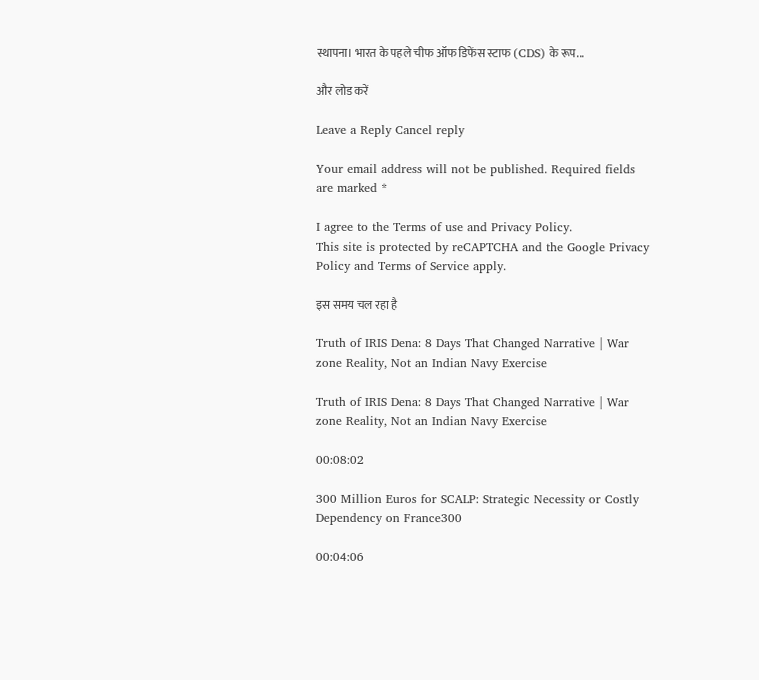स्थापना। भारत के पहले चीफ ऑफ डिफेंस स्टाफ (CDS) के रूप...

और लोड करें

Leave a Reply Cancel reply

Your email address will not be published. Required fields are marked *

I agree to the Terms of use and Privacy Policy.
This site is protected by reCAPTCHA and the Google Privacy Policy and Terms of Service apply.

इस समय चल रहा है

Truth of IRIS Dena: 8 Days That Changed Narrative | War zone Reality, Not an Indian Navy Exercise

Truth of IRIS Dena: 8 Days That Changed Narrative | War zone Reality, Not an Indian Navy Exercise

00:08:02

300 Million Euros for SCALP: Strategic Necessity or Costly Dependency on France300

00:04:06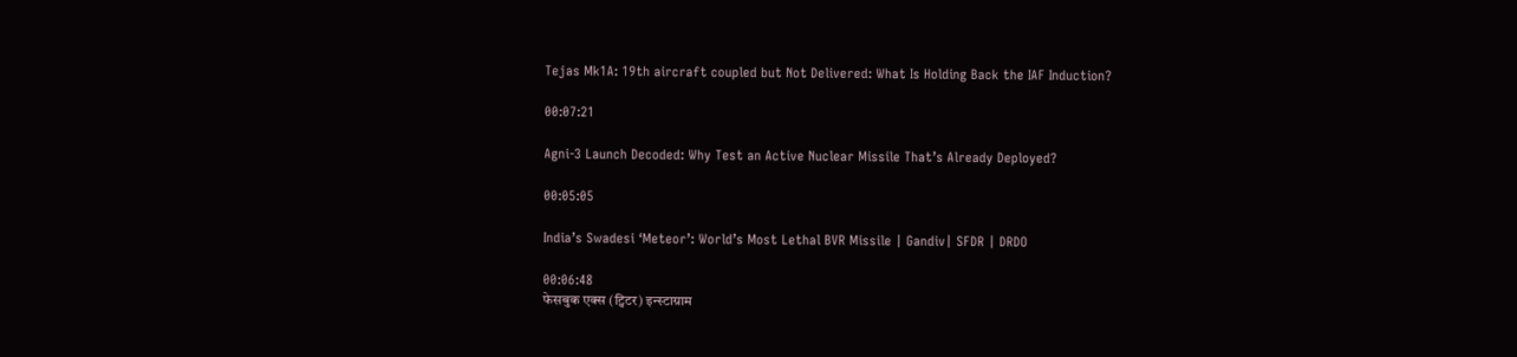Tejas Mk1A: 19th aircraft coupled but Not Delivered: What Is Holding Back the IAF Induction?

00:07:21

Agni-3 Launch Decoded: Why Test an Active Nuclear Missile That’s Already Deployed?

00:05:05

India’s Swadesi ‘Meteor’: World’s Most Lethal BVR Missile | Gandiv| SFDR | DRDO

00:06:48
फेसबुक एक्स (ट्विटर) इन्स्टाग्राम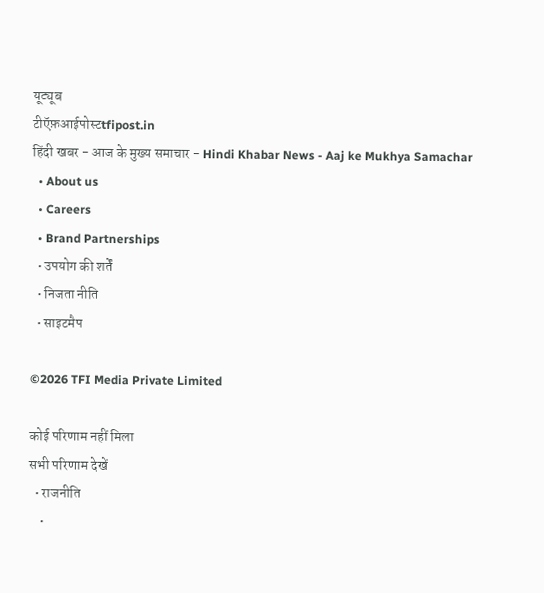यूट्यूब
टीऍफ़आईपोस्टtfipost.in
हिंदी खबर - आज के मुख्य समाचार - Hindi Khabar News - Aaj ke Mukhya Samachar
  • About us
  • Careers
  • Brand Partnerships
  • उपयोग की शर्तें
  • निजता नीति
  • साइटमैप

©2026 TFI Media Private Limited

कोई परिणाम नहीं मिला
सभी परिणाम देखें
  • राजनीति
    •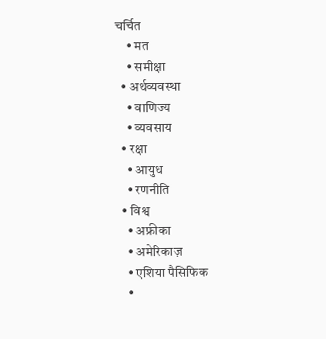चर्चित
    • मत
    • समीक्षा
  • अर्थव्यवस्था
    • वाणिज्य
    • व्यवसाय
  • रक्षा
    • आयुध
    • रणनीति
  • विश्व
    • अफ्रीका
    • अमेरिकाज़
    • एशिया पैसिफिक
    •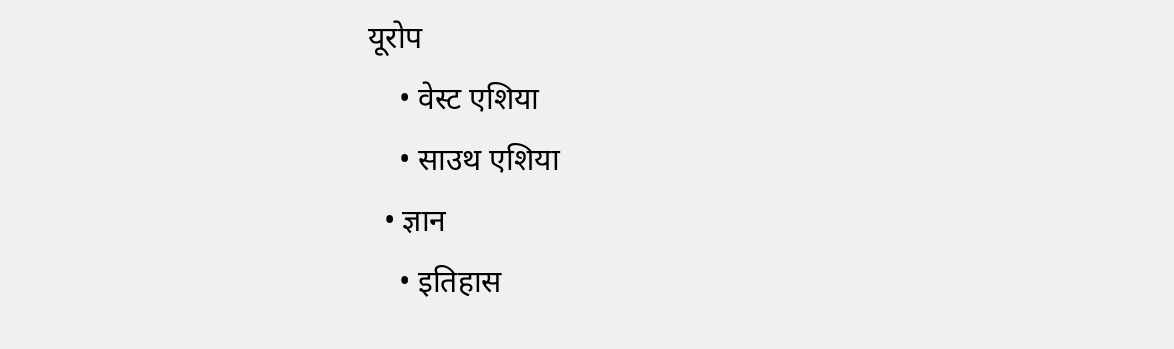यूरोप
    • वेस्ट एशिया
    • साउथ एशिया
  • ज्ञान
    • इतिहास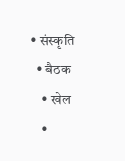• संस्कृति
  • बैठक
    • खेल
    •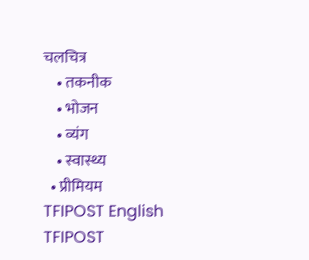चलचित्र
    • तकनीक
    • भोजन
    • व्यंग
    • स्वास्थ्य
  • प्रीमियम
TFIPOST English
TFIPOST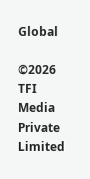Global

©2026 TFI Media Private Limited